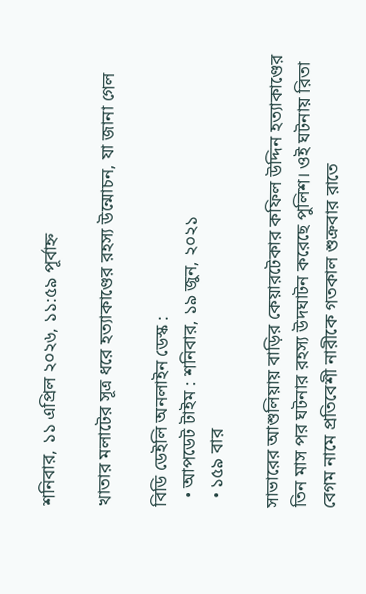শনিবার, ১১ এপ্রিল ২০২৬, ১১:৫৯ পূর্বাহ্ন

খাতার মলাটের সূত্র ধরে হত্যাকাণ্ডের রহস্য উন্মোচন, যা জানা গেল

বিডি ডেইলি অনলাইন ডেস্ক :
  • আপডেট টাইম : শনিবার, ১৯ জুন, ২০২১
  • ১৫৯ বার

সাভারের আশুলিয়ায় বাড়ির কেয়ারটেকার কফিল উদ্দিন হত্যাকাণ্ডের তিন মাস পর ঘটনার রহস্য উদঘাটন করেছে পুলিশ। ওই ঘটনায় রিতা বেগম নামে প্রতিবেশী নারীকে গতকাল শুক্রবার রাতে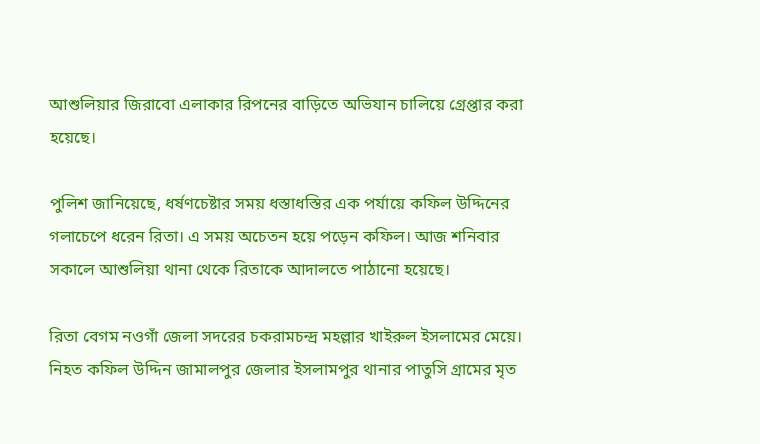আশুলিয়ার জিরাবো এলাকার রিপনের বাড়িতে অভিযান চালিয়ে গ্রেপ্তার করা হয়েছে।

পুলিশ জানিয়েছে, ধর্ষণচেষ্টার সময় ধস্তাধস্তির এক পর্যায়ে কফিল উদ্দিনের গলাচেপে ধরেন রিতা। এ সময় অচেতন হয়ে পড়েন কফিল। আজ শনিবার সকালে আশুলিয়া থানা থেকে রিতাকে আদালতে পাঠানো হয়েছে।

রিতা বেগম নওগাঁ জেলা সদরের চকরামচন্দ্র মহল্লার খাইরুল ইসলামের মেয়ে। নিহত কফিল উদ্দিন জামালপুর জেলার ইসলামপুর থানার পাতুসি গ্রামের মৃত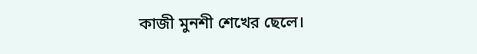কাজী মুনশী শেখের ছেলে।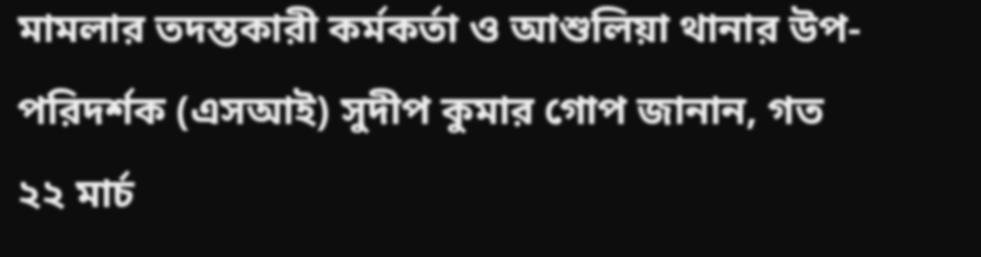মামলার তদন্তকারী কর্মকর্তা ও আশুলিয়া থানার উপ-পরিদর্শক (এসআই) সুদীপ কুমার গোপ জানান, গত ২২ মার্চ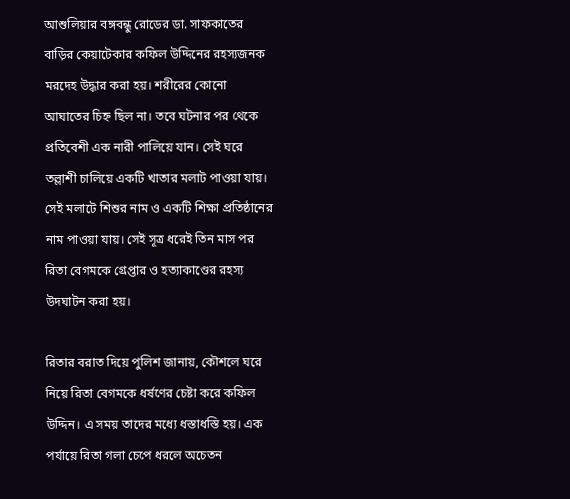আশুলিয়ার বঙ্গবন্ধু রোডের ডা. সাফকাতের বাড়ির কেয়াটেকার কফিল উদ্দিনের রহস্যজনক মরদেহ উদ্ধার করা হয়। শরীরের কোনো আঘাতের চিহ্ন ছিল না। তবে ঘটনার পর থেকে প্রতিবেশী এক নারী পালিয়ে যান। সেই ঘরে তল্লাশী চালিয়ে একটি খাতার মলাট পাওয়া যায়। সেই মলাটে শিশুর নাম ও একটি শিক্ষা প্রতিষ্ঠানের নাম পাওয়া যায়। সেই সূত্র ধরেই তিন মাস পর রিতা বেগমকে গ্রেপ্তার ও হত্যাকাণ্ডের রহস্য উদঘাটন করা হয়।

রিতার বরাত দিয়ে পুলিশ জানায়, কৌশলে ঘরে নিয়ে রিতা বেগমকে ধর্ষণের চেষ্টা করে কফিল উদ্দিন। এ সময় তাদের মধ্যে ধস্তাধস্তি হয়। এক পর্যায়ে রিতা গলা চেপে ধরলে অচেতন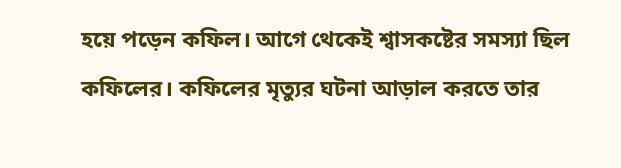হয়ে পড়েন কফিল। আগে থেকেই শ্বাসকষ্টের সমস্যা ছিল কফিলের। কফিলের মৃত্যুর ঘটনা আড়াল করতে তার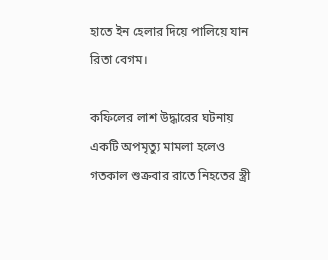হাতে ইন হেলার দিয়ে পালিয়ে যান রিতা বেগম।

কফিলের লাশ উদ্ধারের ঘটনায় একটি অপমৃত্যু মামলা হলেও গতকাল শুক্রবার রাতে নিহতের স্ত্রী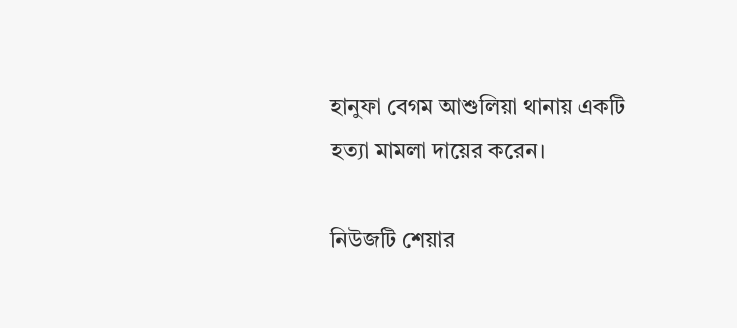হানুফা বেগম আশুলিয়া থানায় একটি হত্যা মামলা দায়ের করেন।

নিউজটি শেয়ার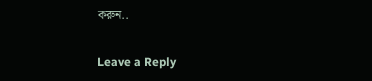করুন..

Leave a Reply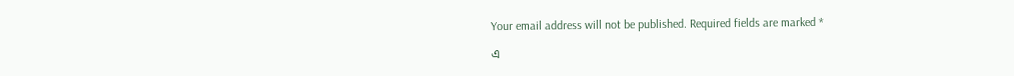Your email address will not be published. Required fields are marked *

এ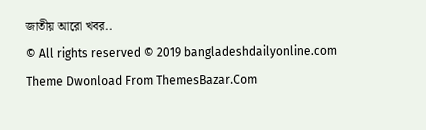জাতীয় আরো খবর..
© All rights reserved © 2019 bangladeshdailyonline.com
Theme Dwonload From ThemesBazar.Com